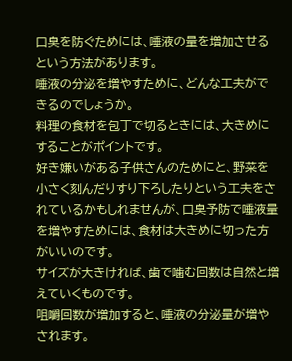口臭を防ぐためには、唾液の量を増加させるという方法があります。
唾液の分泌を増やすために、どんな工夫ができるのでしょうか。
料理の食材を包丁で切るときには、大きめにすることがポイントです。
好き嫌いがある子供さんのためにと、野菜を小さく刻んだりすり下ろしたりという工夫をされているかもしれませんが、口臭予防で唾液量を増やすためには、食材は大きめに切った方がいいのです。
サイズが大きければ、歯で噛む回数は自然と増えていくものです。
咀嚼回数が増加すると、唾液の分泌量が増やされます。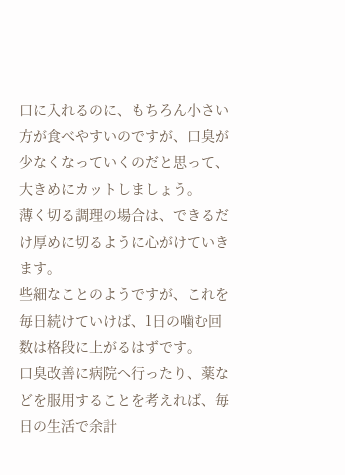口に入れるのに、もちろん小さい方が食べやすいのですが、口臭が少なくなっていくのだと思って、大きめにカットしましょう。
薄く切る調理の場合は、できるだけ厚めに切るように心がけていきます。
些細なことのようですが、これを毎日続けていけば、1日の噛む回数は格段に上がるはずです。
口臭改善に病院へ行ったり、薬などを服用することを考えれば、毎日の生活で余計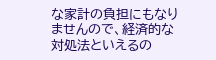な家計の負担にもなりませんので、経済的な対処法といえるの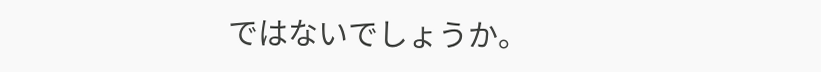ではないでしょうか。